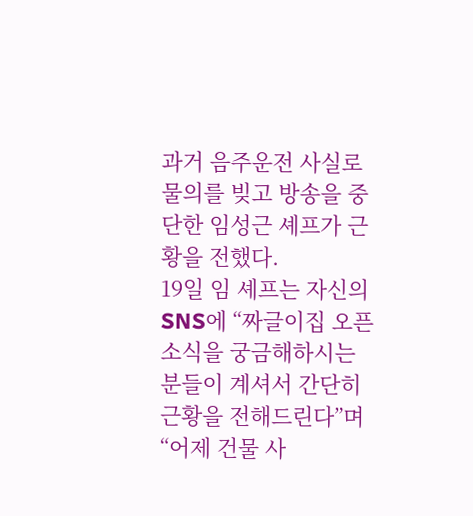과거 음주운전 사실로 물의를 빚고 방송을 중단한 임성근 셰프가 근황을 전했다.
19일 임 셰프는 자신의 SNS에 “짜글이집 오픈 소식을 궁금해하시는 분들이 계셔서 간단히 근황을 전해드린다”며 “어제 건물 사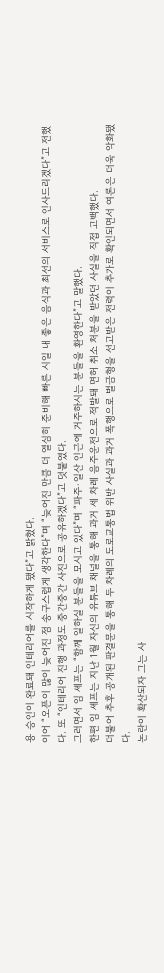용 승인이 완료돼 인테리어를 시작하게 됐다”고 밝혔다.
이어 “오픈이 많이 늦어진 점 송구스럽게 생각한다”며 “늦어진 만큼 더 열심히 준비해 빠른 시일 내 좋은 음식과 최선의 서비스로 인사드리겠다”고 전했다. 또 “인테리어 진행 과정도 중간중간 사진으로 공유하겠다”고 덧붙였다.
그러면서 임 셰프는 “함께 일하실 분들을 모시고 있다”며 “파주·일산 인근에 거주하시는 분들을 환영한다”고 말했다.
한편 임 셰프는 지난 1월 자신의 유튜브 채널을 통해 과거 세 차례 음주운전으로 적발돼 면허 취소 처분을 받았던 사실을 직접 고백했다.
더불어 추후 공개된 판결문을 통해 두 차례의 도로교통법 위반 사실과 과거 폭행으로 벌금형을 선고받은 전력이 추가로 확인되면서 여론은 더욱 악화됐다.
논란이 확산되자 그는 사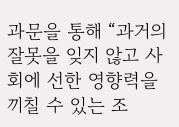과문을 통해 “과거의 잘못을 잊지 않고 사회에 선한 영향력을 끼칠 수 있는 조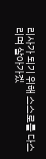리사가 되기 위해 스스로를 다스리며 살아가겠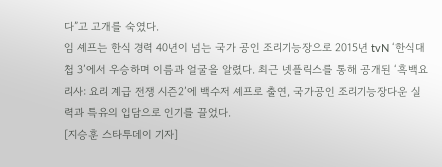다”고 고개를 숙였다.
임 셰프는 한식 경력 40년이 넘는 국가 공인 조리기능장으로 2015년 tvN ‘한식대첩 3’에서 우승하며 이름과 얼굴을 알렸다. 최근 넷플릭스를 통해 공개된 ‘흑백요리사: 요리 계급 전쟁 시즌2’에 백수저 셰프로 출연, 국가공인 조리기능장다운 실력과 특유의 입담으로 인기를 끌었다.
[지승훈 스타투데이 기자]